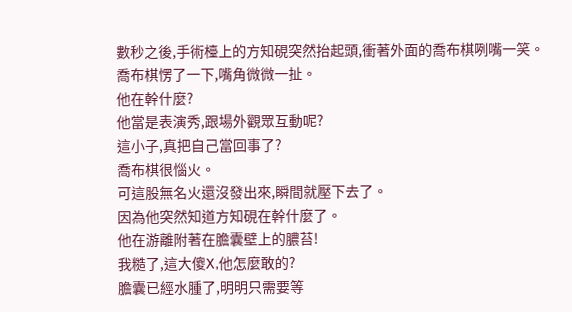數秒之後,手術檯上的方知硯突然抬起頭,衝著外面的喬布棋咧嘴一笑。
喬布棋愣了一下,嘴角微微一扯。
他在幹什麼?
他當是表演秀,跟場外觀眾互動呢?
這小子,真把自己當回事了?
喬布棋很惱火。
可這股無名火還沒發出來,瞬間就壓下去了。
因為他突然知道方知硯在幹什麼了。
他在游離附著在膽囊壁上的膿苔!
我糙了,這大傻X,他怎麼敢的?
膽囊已經水腫了,明明只需要等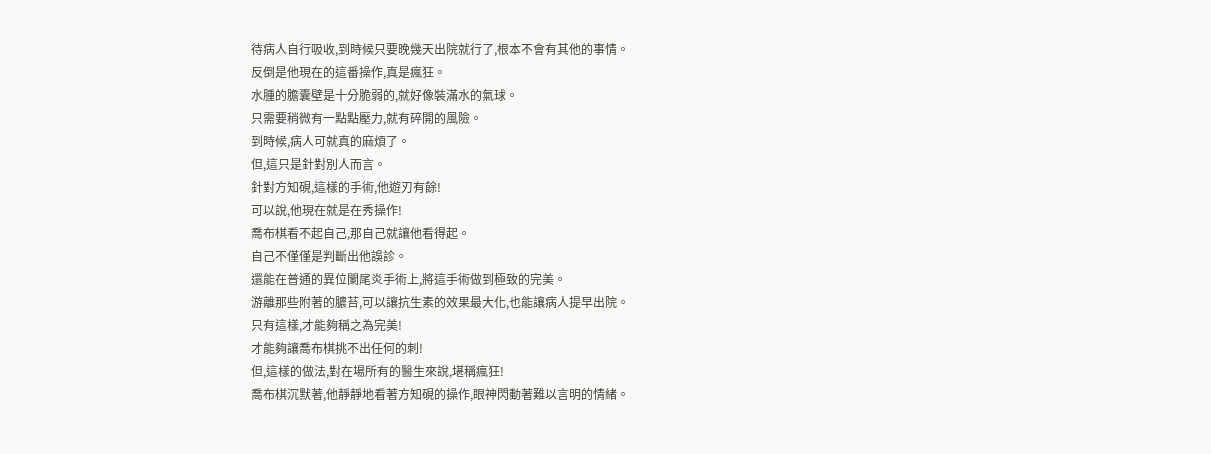待病人自行吸收,到時候只要晚幾天出院就行了,根本不會有其他的事情。
反倒是他現在的這番操作,真是瘋狂。
水腫的膽囊壁是十分脆弱的,就好像裝滿水的氣球。
只需要稍微有一點點壓力,就有碎開的風險。
到時候,病人可就真的麻煩了。
但,這只是針對別人而言。
針對方知硯,這樣的手術,他遊刃有餘!
可以說,他現在就是在秀操作!
喬布棋看不起自己,那自己就讓他看得起。
自己不僅僅是判斷出他誤診。
還能在普通的異位闌尾炎手術上,將這手術做到極致的完美。
游離那些附著的膿苔,可以讓抗生素的效果最大化,也能讓病人提早出院。
只有這樣,才能夠稱之為完美!
才能夠讓喬布棋挑不出任何的刺!
但,這樣的做法,對在場所有的醫生來說,堪稱瘋狂!
喬布棋沉默著,他靜靜地看著方知硯的操作,眼神閃動著難以言明的情緒。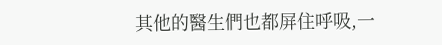其他的醫生們也都屏住呼吸,一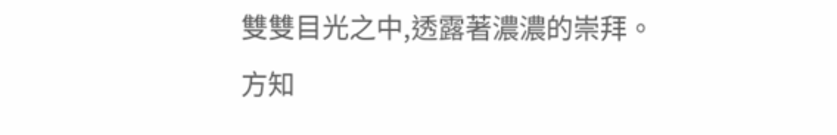雙雙目光之中,透露著濃濃的崇拜。
方知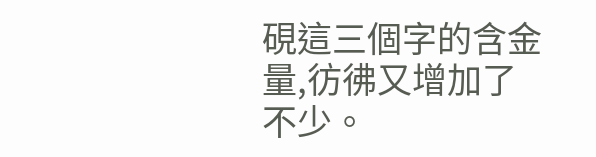硯這三個字的含金量,彷彿又增加了不少。